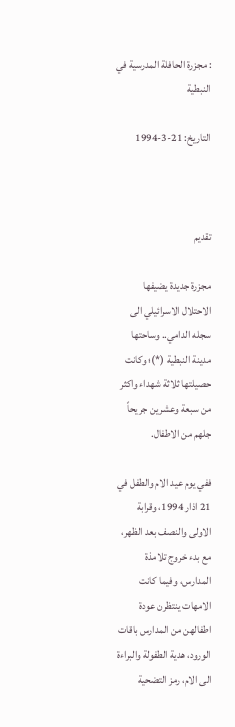: مجزرة الحافلة المدرسية في النبطية

التاريخ: 21-3-1994



تقديم

مجزرة جديدة يضيفها الاحتلال الاسرائيلي الى سجله الدامي.. وساحتها مدينة النبطية (*)؛ وكانت حصيلتها ثلاثة شهداء واكثر من سبعة وعشرين جريحاً جلهم من الاطفال.

ففي يوم عيد الام والطفل في 21 اذار 1994، وقرابة الاولى والنصف بعد الظهر، مع بدء خروج تلامذة المدارس، وفيما كانت الامهات ينتظرن عودة اطفالهن من المدارس باقات الورود، هدية الطفولة والبراءة الى الام، رمز التضحية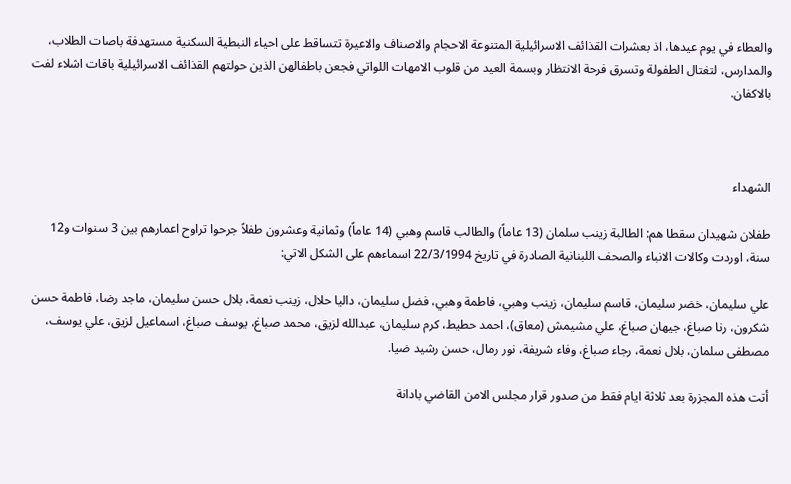والعطاء في يوم عيدها، اذ بعشرات القذائف الاسرائيلية المتنوعة الاحجام والاصناف والاعيرة تتساقط على احياء النبطية السكنية مستهدفة باصات الطلاب، والمدارس، لتغتال الطفولة وتسرق فرحة الانتظار وبسمة العيد من قلوب الامهات اللواتي فجعن باطفالهن الذين حولتهم القذائف الاسرائيلية باقات اشلاء لفت بالاكفان.



الشهداء

طفلان شهيدان سقطا هم: الطالبة زينب سلمان (13 عاماً) والطالب قاسم وهبي (14 عاماً) وثمانية وعشرون طفلاً جرحوا تراوح اعمارهم بين 3 سنوات و12 سنة، اوردت وكالات الانباء والصحف اللبنانية الصادرة في تاريخ 22/3/1994 اسماءهم على الشكل الاتي:

علي سليمان، خضر سليمان، قاسم سليمان، زينب وهبي، فاطمة وهبي، فضل سليمان، داليا حلال، زينب نعمة، بلال حسن سليمان، ماجد رضا، فاطمة حسن شكرون، رنا صباغ، جيهان صباغ، علي مشيمش (معاق)، احمد حطيط، كرم سليمان، عبدالله لزيق، محمد صباغ، يوسف صباغ، اسماعيل لزيق، علي يوسف، مصطفى سلمان، بلال نعمة، رجاء صباغ، وفاء شريفة، نور رمال، حسن رشيد ضيا.

أتت هذه المجزرة بعد ثلاثة ايام فقط من صدور قرار مجلس الامن القاضي بادانة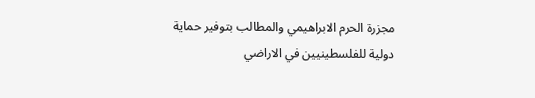مجزرة الحرم الابراهيمي والمطالب بتوفير حماية دولية للفلسطينيين في الاراضي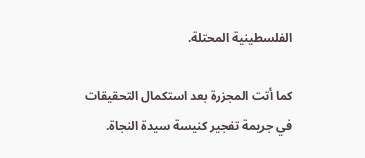الفلسطينية المحتلة.

كما أتت المجزرة بعد استكمال التحقيقات في جريمة تفجير كنيسة سيدة النجاة.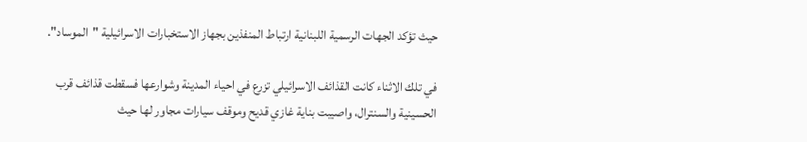حيث تؤكد الجهات الرسمية اللبنانية ارتباط المنفذين بجهاز الاستخبارات الاسرائيلية "الموساد".

في تلك الاثناء كانت القذائف الاسرائيلي تزرع في احياء المدينة وشوارعها فسقطت قذائف قرب الحسينية والسنترال، واصيبت بناية غازي قديح وموقف سيارات مجاور لها حيث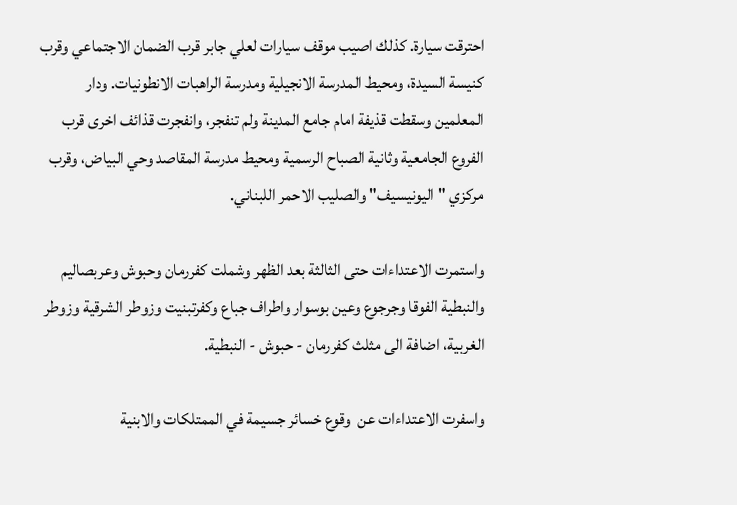احترقت سيارة. كذلك اصيب موقف سيارات لعلي جابر قرب الضمان الاجتماعي وقرب كنيسة السيدة، ومحيط المدرسة الانجيلية ومدرسة الراهبات الانطونيات. ودار المعلمين وسقطت قذيفة امام جامع المدينة ولم تنفجر، وانفجرت قذائف اخرى قرب الفروع الجامعية وثانية الصباح الرسمية ومحيط مدرسة المقاصد وحي البياض، وقرب مركزي "اليونيسيف" والصليب الاحمر اللبناني.

واستمرت الاعتداءات حتى الثالثة بعد الظهر وشملت كفررمان وحبوش وعربصاليم والنبطية الفوقا وجرجوع وعين بوسوار واطراف جباع وكفرتبنيت وزوطر الشرقية وزوطر الغربية، اضافة الى مثلث كفررمان - حبوش - النبطية.

واسفرت الاعتداءات عن  وقوع خسائر جسيمة في الممتلكات والابنية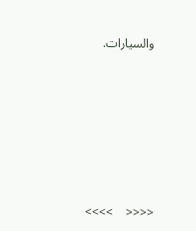والسيارات.







<<<<    >>>>